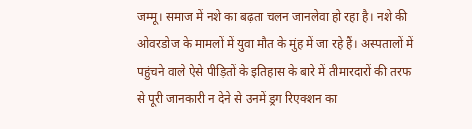जम्मू। समाज में नशे का बढ़ता चलन जानलेवा हो रहा है। नशे की ओवरडोज के मामलों में युवा मौत के मुंह में जा रहे हैं। अस्पतालों में पहुंचने वाले ऐसे पीड़ितों के इतिहास के बारे में तीमारदारों की तरफ से पूरी जानकारी न देने से उनमें ड्रग रिएक्शन का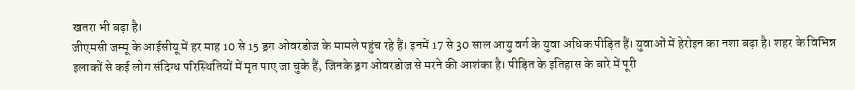खतरा भी बढ़ा है।
जीएमसी जम्मू के आईसीयू में हर माह 10 से 15 ड्रग ओवरडोज के मामले पहुंच रहे हैं। इनमें 17 से 30 साल आयु वर्ग के युवा अधिक पीड़ित हैं। युवाओं में हेरोइन का नशा बढ़ा है। शहर के विभिन्न इलाकों से कई लोग संदिग्ध परिस्थितियों में मृत पाए जा चुके हैं, जिनके ड्रग ओवरडोज से मरने की आशंका है। पीड़ित के इतिहास के बारे में पूरी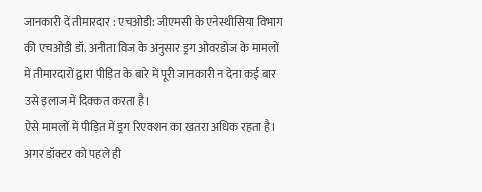जानकारी दें तीमारदार : एचओडी: जीएमसी के एनेस्थीसिया विभाग की एचओडी डॉ. अनीता विज के अनुसार ड्रग ओवरडोज के मामलों में तीमारदारों द्वारा पीड़ित के बारे में पूरी जानकारी न देना कई बार उसे इलाज में दिक्कत करता है।
ऐसे मामलों में पीड़ित में ड्रग रिएक्शन का खतरा अधिक रहता है। अगर डॉक्टर को पहले ही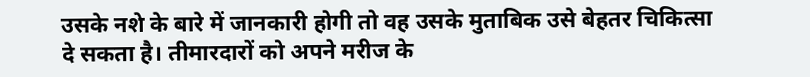उसके नशे के बारे में जानकारी होगी तो वह उसके मुताबिक उसे बेहतर चिकित्सा दे सकता है। तीमारदारों को अपने मरीज के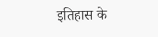इतिहास के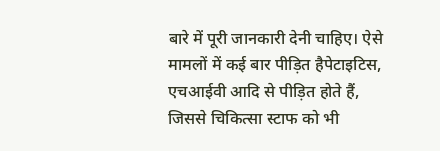बारे में पूरी जानकारी देनी चाहिए। ऐसे मामलों में कई बार पीड़ित हैपेटाइटिस, एचआईवी आदि से पीड़ित होते हैं, जिससे चिकित्सा स्टाफ को भी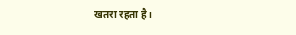खतरा रहता है।